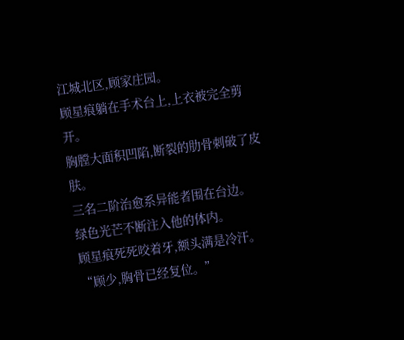江城北区,顾家庄园。
顾星痕躺在手术台上,上衣被完全剪开。
胸膛大面积凹陷,断裂的肋骨刺破了皮肤。
三名二阶治愈系异能者围在台边。
绿色光芒不断注入他的体内。
顾星痕死死咬着牙,额头满是冷汗。
“顾少,胸骨已经复位。”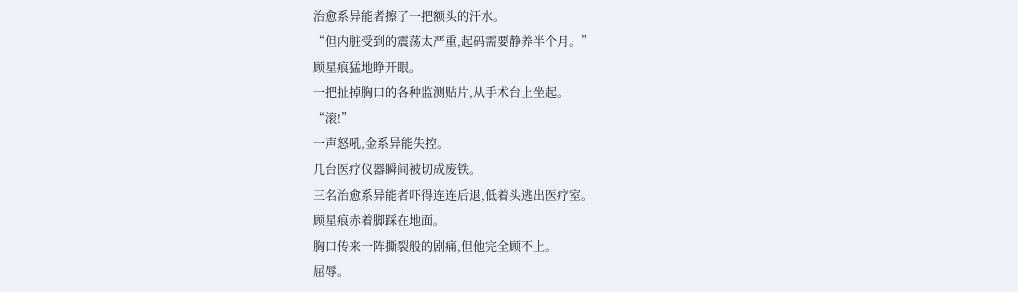治愈系异能者擦了一把额头的汗水。
“但内脏受到的震荡太严重,起码需要静养半个月。”
顾星痕猛地睁开眼。
一把扯掉胸口的各种监测贴片,从手术台上坐起。
“滚!”
一声怒吼,金系异能失控。
几台医疗仪器瞬间被切成废铁。
三名治愈系异能者吓得连连后退,低着头逃出医疗室。
顾星痕赤着脚踩在地面。
胸口传来一阵撕裂般的剧痛,但他完全顾不上。
屈辱。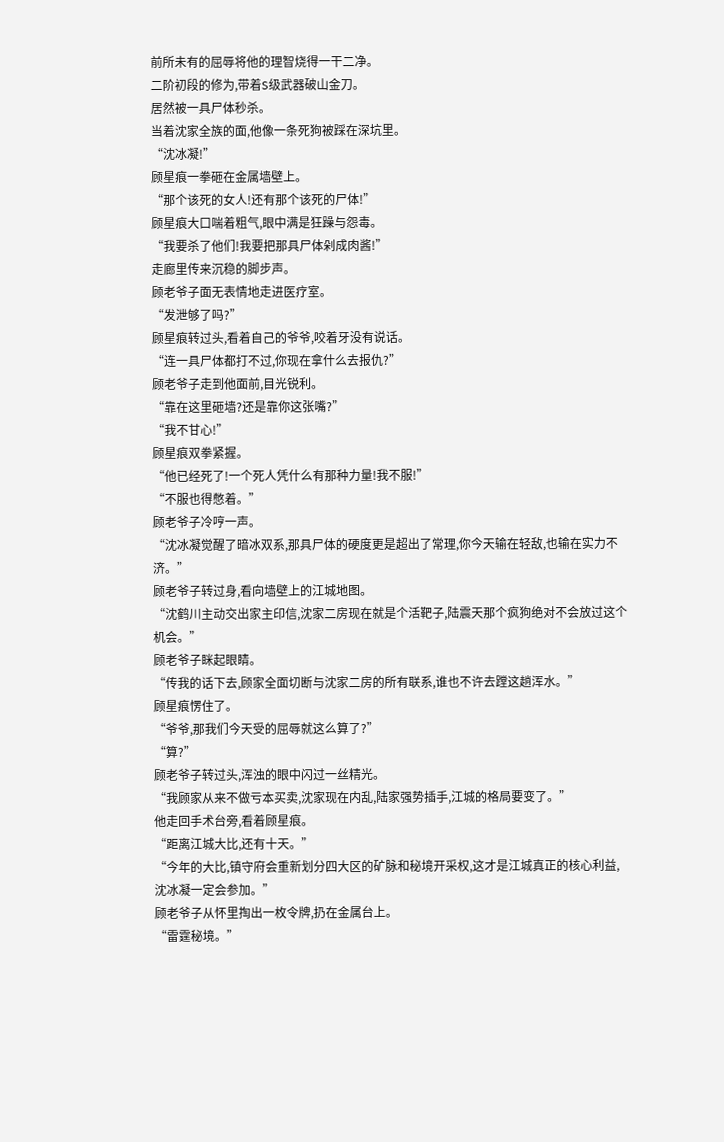前所未有的屈辱将他的理智烧得一干二净。
二阶初段的修为,带着S级武器破山金刀。
居然被一具尸体秒杀。
当着沈家全族的面,他像一条死狗被踩在深坑里。
“沈冰凝!”
顾星痕一拳砸在金属墙壁上。
“那个该死的女人!还有那个该死的尸体!”
顾星痕大口喘着粗气,眼中满是狂躁与怨毒。
“我要杀了他们!我要把那具尸体剁成肉酱!”
走廊里传来沉稳的脚步声。
顾老爷子面无表情地走进医疗室。
“发泄够了吗?”
顾星痕转过头,看着自己的爷爷,咬着牙没有说话。
“连一具尸体都打不过,你现在拿什么去报仇?”
顾老爷子走到他面前,目光锐利。
“靠在这里砸墙?还是靠你这张嘴?”
“我不甘心!”
顾星痕双拳紧握。
“他已经死了!一个死人凭什么有那种力量!我不服!”
“不服也得憋着。”
顾老爷子冷哼一声。
“沈冰凝觉醒了暗冰双系,那具尸体的硬度更是超出了常理,你今天输在轻敌,也输在实力不济。”
顾老爷子转过身,看向墙壁上的江城地图。
“沈鹤川主动交出家主印信,沈家二房现在就是个活靶子,陆震天那个疯狗绝对不会放过这个机会。”
顾老爷子眯起眼睛。
“传我的话下去,顾家全面切断与沈家二房的所有联系,谁也不许去蹚这趟浑水。”
顾星痕愣住了。
“爷爷,那我们今天受的屈辱就这么算了?”
“算?”
顾老爷子转过头,浑浊的眼中闪过一丝精光。
“我顾家从来不做亏本买卖,沈家现在内乱,陆家强势插手,江城的格局要变了。”
他走回手术台旁,看着顾星痕。
“距离江城大比,还有十天。”
“今年的大比,镇守府会重新划分四大区的矿脉和秘境开采权,这才是江城真正的核心利益,沈冰凝一定会参加。”
顾老爷子从怀里掏出一枚令牌,扔在金属台上。
“雷霆秘境。”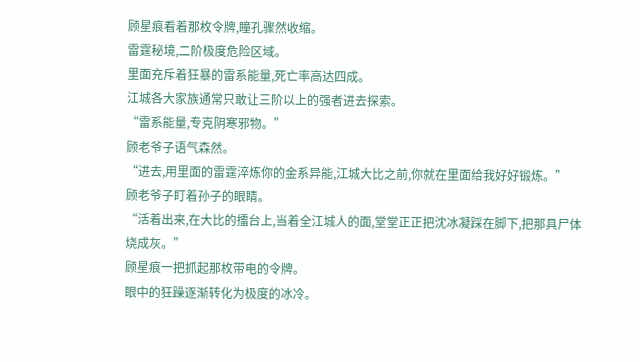顾星痕看着那枚令牌,瞳孔骤然收缩。
雷霆秘境,二阶极度危险区域。
里面充斥着狂暴的雷系能量,死亡率高达四成。
江城各大家族通常只敢让三阶以上的强者进去探索。
“雷系能量,专克阴寒邪物。”
顾老爷子语气森然。
“进去,用里面的雷霆淬炼你的金系异能,江城大比之前,你就在里面给我好好锻炼。”
顾老爷子盯着孙子的眼睛。
“活着出来,在大比的擂台上,当着全江城人的面,堂堂正正把沈冰凝踩在脚下,把那具尸体烧成灰。”
顾星痕一把抓起那枚带电的令牌。
眼中的狂躁逐渐转化为极度的冰冷。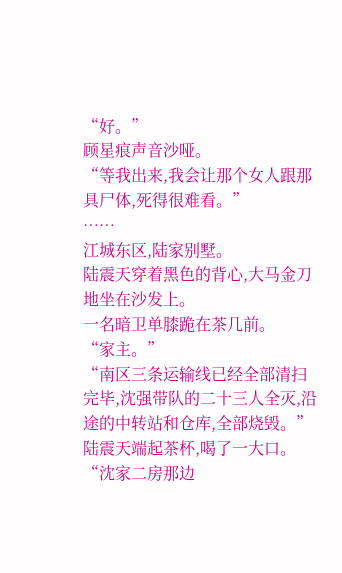“好。”
顾星痕声音沙哑。
“等我出来,我会让那个女人跟那具尸体,死得很难看。”
……
江城东区,陆家别墅。
陆震天穿着黑色的背心,大马金刀地坐在沙发上。
一名暗卫单膝跪在茶几前。
“家主。”
“南区三条运输线已经全部清扫完毕,沈强带队的二十三人全灭,沿途的中转站和仓库,全部烧毁。”
陆震天端起茶杯,喝了一大口。
“沈家二房那边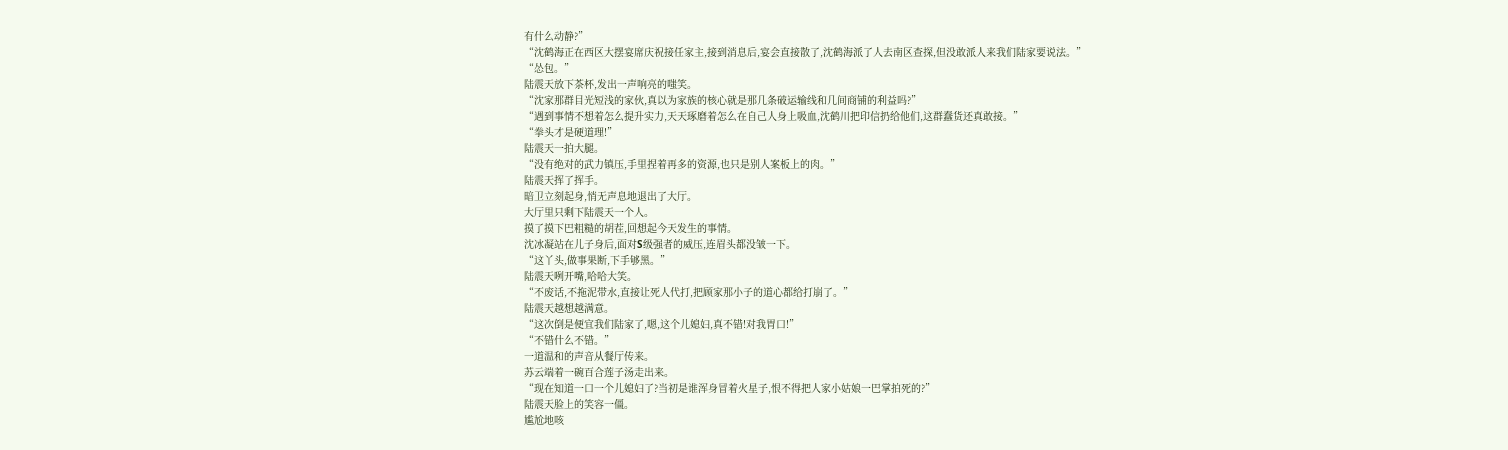有什么动静?”
“沈鹤海正在西区大摆宴席庆祝接任家主,接到消息后,宴会直接散了,沈鹤海派了人去南区查探,但没敢派人来我们陆家要说法。”
“怂包。”
陆震天放下茶杯,发出一声响亮的嗤笑。
“沈家那群目光短浅的家伙,真以为家族的核心就是那几条破运输线和几间商铺的利益吗?”
“遇到事情不想着怎么提升实力,天天琢磨着怎么在自己人身上吸血,沈鹤川把印信扔给他们,这群蠢货还真敢接。”
“拳头才是硬道理!”
陆震天一拍大腿。
“没有绝对的武力镇压,手里捏着再多的资源,也只是别人案板上的肉。”
陆震天挥了挥手。
暗卫立刻起身,悄无声息地退出了大厅。
大厅里只剩下陆震天一个人。
摸了摸下巴粗糙的胡茬,回想起今天发生的事情。
沈冰凝站在儿子身后,面对S级强者的威压,连眉头都没皱一下。
“这丫头,做事果断,下手够黑。”
陆震天咧开嘴,哈哈大笑。
“不废话,不拖泥带水,直接让死人代打,把顾家那小子的道心都给打崩了。”
陆震天越想越满意。
“这次倒是便宜我们陆家了,嗯,这个儿媳妇,真不错!对我胃口!”
“不错什么不错。”
一道温和的声音从餐厅传来。
苏云端着一碗百合莲子汤走出来。
“现在知道一口一个儿媳妇了?当初是谁浑身冒着火星子,恨不得把人家小姑娘一巴掌拍死的?”
陆震天脸上的笑容一僵。
尴尬地咳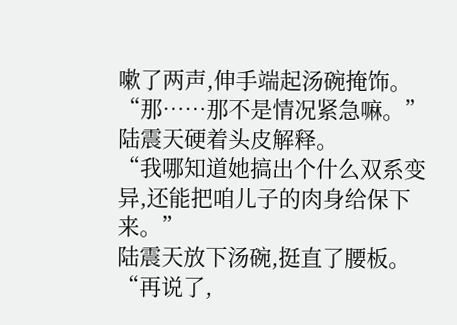嗽了两声,伸手端起汤碗掩饰。
“那……那不是情况紧急嘛。”
陆震天硬着头皮解释。
“我哪知道她搞出个什么双系变异,还能把咱儿子的肉身给保下来。”
陆震天放下汤碗,挺直了腰板。
“再说了,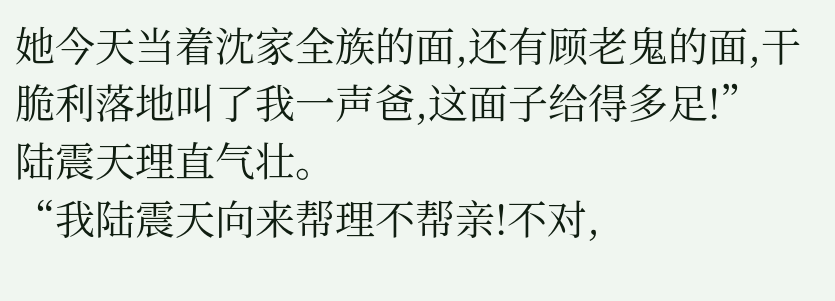她今天当着沈家全族的面,还有顾老鬼的面,干脆利落地叫了我一声爸,这面子给得多足!”
陆震天理直气壮。
“我陆震天向来帮理不帮亲!不对,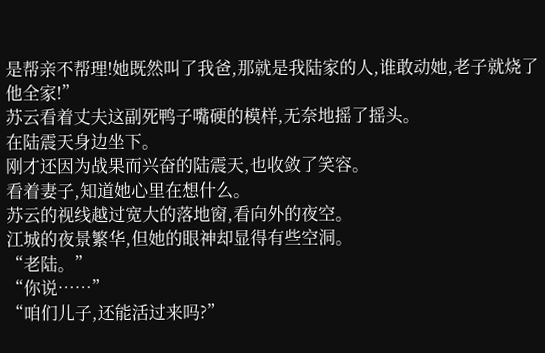是帮亲不帮理!她既然叫了我爸,那就是我陆家的人,谁敢动她,老子就烧了他全家!”
苏云看着丈夫这副死鸭子嘴硬的模样,无奈地摇了摇头。
在陆震天身边坐下。
刚才还因为战果而兴奋的陆震天,也收敛了笑容。
看着妻子,知道她心里在想什么。
苏云的视线越过宽大的落地窗,看向外的夜空。
江城的夜景繁华,但她的眼神却显得有些空洞。
“老陆。”
“你说……”
“咱们儿子,还能活过来吗?”